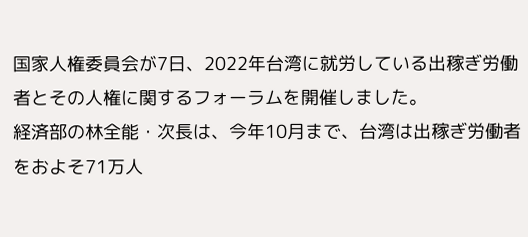国家人権委員会が7日、2022年台湾に就労している出稼ぎ労働者とその人権に関するフォーラムを開催しました。
経済部の林全能・次長は、今年10月まで、台湾は出稼ぎ労働者をおよそ71万人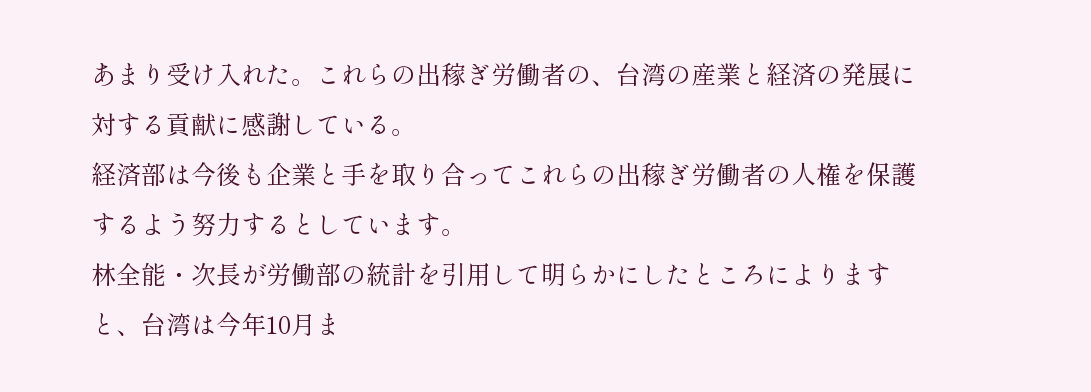あまり受け入れた。これらの出稼ぎ労働者の、台湾の産業と経済の発展に対する貢献に感謝している。
経済部は今後も企業と手を取り合ってこれらの出稼ぎ労働者の人権を保護するよう努力するとしています。
林全能・次長が労働部の統計を引用して明らかにしたところによりますと、台湾は今年10月ま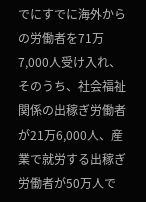でにすでに海外からの労働者を71万7,000人受け入れ、そのうち、社会福祉関係の出稼ぎ労働者が21万6,000人、産業で就労する出稼ぎ労働者が50万人で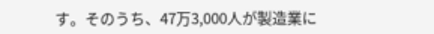す。そのうち、47万3,000人が製造業に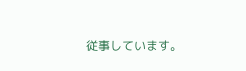従事しています。